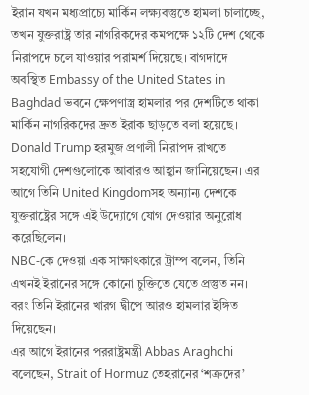ইরান যখন মধ্যপ্রাচ্যে মার্কিন লক্ষ্যবস্তুতে হামলা চালাচ্ছে, তখন যুক্তরাষ্ট্র তার নাগরিকদের কমপক্ষে ১২টি দেশ থেকে নিরাপদে চলে যাওয়ার পরামর্শ দিয়েছে। বাগদাদে অবস্থিত Embassy of the United States in Baghdad ভবনে ক্ষেপণাস্ত্র হামলার পর দেশটিতে থাকা মার্কিন নাগরিকদের দ্রুত ইরাক ছাড়তে বলা হয়েছে।
Donald Trump হরমুজ প্রণালী নিরাপদ রাখতে সহযোগী দেশগুলোকে আবারও আহ্বান জানিয়েছেন। এর আগে তিনি United Kingdomসহ অন্যান্য দেশকে যুক্তরাষ্ট্রের সঙ্গে এই উদ্যোগে যোগ দেওয়ার অনুরোধ করেছিলেন।
NBC-কে দেওয়া এক সাক্ষাৎকারে ট্রাম্প বলেন, তিনি এখনই ইরানের সঙ্গে কোনো চুক্তিতে যেতে প্রস্তুত নন। বরং তিনি ইরানের খারগ দ্বীপে আরও হামলার ইঙ্গিত দিয়েছেন।
এর আগে ইরানের পররাষ্ট্রমন্ত্রী Abbas Araghchi বলেছেন, Strait of Hormuz তেহরানের ‘শত্রুদের’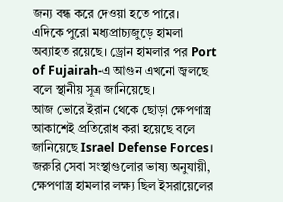জন্য বন্ধ করে দেওয়া হতে পারে।
এদিকে পুরো মধ্যপ্রাচ্যজুড়ে হামলা অব্যাহত রয়েছে। ড্রোন হামলার পর Port of Fujairah-এ আগুন এখনো জ্বলছে বলে স্থানীয় সূত্র জানিয়েছে।
আজ ভোরে ইরান থেকে ছোড়া ক্ষেপণাস্ত্র আকাশেই প্রতিরোধ করা হয়েছে বলে জানিয়েছে Israel Defense Forces।
জরুরি সেবা সংস্থাগুলোর ভাষ্য অনুযায়ী, ক্ষেপণাস্ত্র হামলার লক্ষ্য ছিল ইসরায়েলের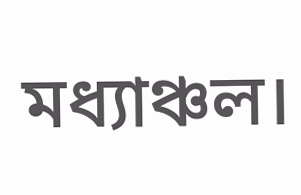মধ্যাঞ্চল।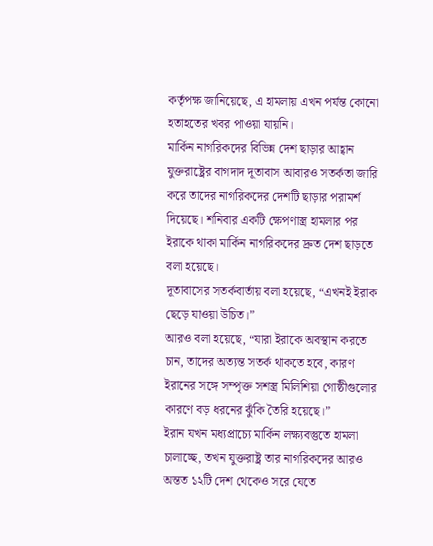কর্তৃপক্ষ জানিয়েছে, এ হামলায় এখন পর্যন্ত কোনো হতাহতের খবর পাওয়া যায়নি।
মার্কিন নাগরিকদের বিভিন্ন দেশ ছাড়ার আহ্বান
যুক্তরাষ্ট্রের বাগদাদ দূতাবাস আবারও সতর্কতা জারি করে তাদের নাগরিকদের দেশটি ছাড়ার পরামর্শ দিয়েছে। শনিবার একটি ক্ষেপণাস্ত্র হামলার পর ইরাকে থাকা মার্কিন নাগরিকদের দ্রুত দেশ ছাড়তে বলা হয়েছে।
দূতাবাসের সতর্কবার্তায় বলা হয়েছে, “এখনই ইরাক ছেড়ে যাওয়া উচিত।”
আরও বলা হয়েছে, “যারা ইরাকে অবস্থান করতে চান, তাদের অত্যন্ত সতর্ক থাকতে হবে, কারণ ইরানের সঙ্গে সম্পৃক্ত সশস্ত্র মিলিশিয়া গোষ্ঠীগুলোর কারণে বড় ধরনের ঝুঁকি তৈরি হয়েছে।”
ইরান যখন মধ্যপ্রাচ্যে মার্কিন লক্ষ্যবস্তুতে হামলা চালাচ্ছে, তখন যুক্তরাষ্ট্র তার নাগরিকদের আরও অন্তত ১২টি দেশ থেকেও সরে যেতে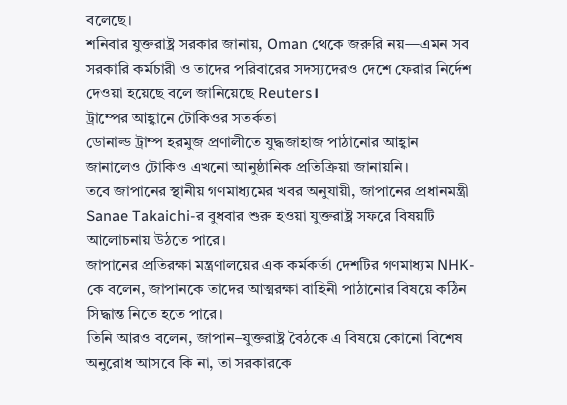বলেছে।
শনিবার যুক্তরাষ্ট্র সরকার জানায়, Oman থেকে জরুরি নয়—এমন সব সরকারি কর্মচারী ও তাদের পরিবারের সদস্যদেরও দেশে ফেরার নির্দেশ দেওয়া হয়েছে বলে জানিয়েছে Reuters।
ট্রাম্পের আহ্বানে টোকিওর সতর্কতা
ডোনাল্ড ট্রাম্প হরমুজ প্রণালীতে যুদ্ধজাহাজ পাঠানোর আহ্বান জানালেও টোকিও এখনো আনুষ্ঠানিক প্রতিক্রিয়া জানায়নি।
তবে জাপানের স্থানীয় গণমাধ্যমের খবর অনুযায়ী, জাপানের প্রধানমন্ত্রী Sanae Takaichi-র বুধবার শুরু হওয়া যুক্তরাষ্ট্র সফরে বিষয়টি আলোচনায় উঠতে পারে।
জাপানের প্রতিরক্ষা মন্ত্রণালয়ের এক কর্মকর্তা দেশটির গণমাধ্যম NHK-কে বলেন, জাপানকে তাদের আত্মরক্ষা বাহিনী পাঠানোর বিষয়ে কঠিন সিদ্ধান্ত নিতে হতে পারে।
তিনি আরও বলেন, জাপান–যুক্তরাষ্ট্র বৈঠকে এ বিষয়ে কোনো বিশেষ অনুরোধ আসবে কি না, তা সরকারকে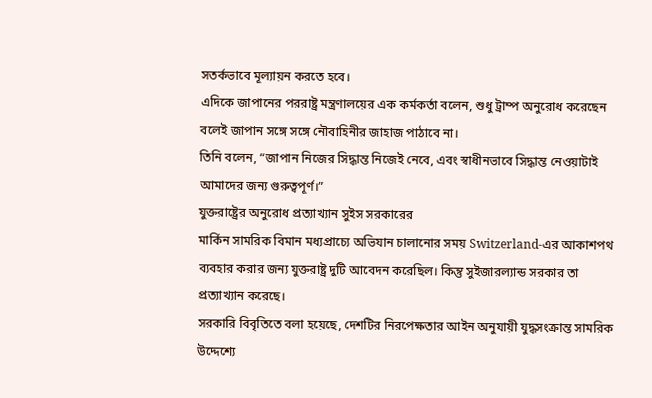সতর্কভাবে মূল্যায়ন করতে হবে।
এদিকে জাপানের পররাষ্ট্র মন্ত্রণালয়ের এক কর্মকর্তা বলেন, শুধু ট্রাম্প অনুরোধ করেছেন বলেই জাপান সঙ্গে সঙ্গে নৌবাহিনীর জাহাজ পাঠাবে না।
তিনি বলেন, “জাপান নিজের সিদ্ধান্ত নিজেই নেবে, এবং স্বাধীনভাবে সিদ্ধান্ত নেওয়াটাই আমাদের জন্য গুরুত্বপূর্ণ।”
যুক্তরাষ্ট্রের অনুরোধ প্রত্যাখ্যান সুইস সরকারের
মার্কিন সামরিক বিমান মধ্যপ্রাচ্যে অভিযান চালানোর সময় Switzerland-এর আকাশপথ ব্যবহার করার জন্য যুক্তরাষ্ট্র দুটি আবেদন করেছিল। কিন্তু সুইজারল্যান্ড সরকার তা প্রত্যাখ্যান করেছে।
সরকারি বিবৃতিতে বলা হয়েছে, দেশটির নিরপেক্ষতার আইন অনুযায়ী যুদ্ধসংক্রান্ত সামরিক উদ্দেশ্যে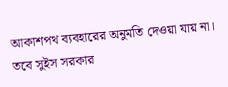আকাশপথ ব্যবহারের অনুমতি দেওয়া যায় না।
তবে সুইস সরকার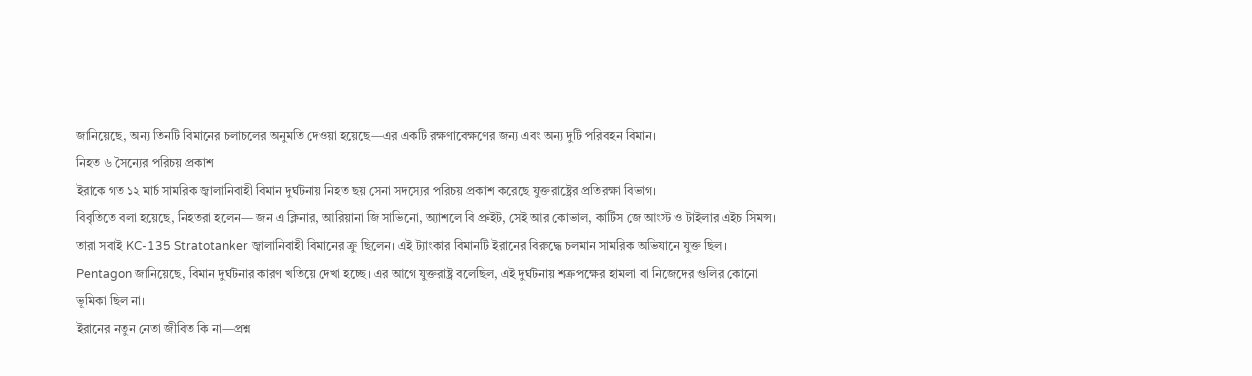জানিয়েছে, অন্য তিনটি বিমানের চলাচলের অনুমতি দেওয়া হয়েছে—এর একটি রক্ষণাবেক্ষণের জন্য এবং অন্য দুটি পরিবহন বিমান।
নিহত ৬ সৈন্যের পরিচয় প্রকাশ
ইরাকে গত ১২ মার্চ সামরিক জ্বালানিবাহী বিমান দুর্ঘটনায় নিহত ছয় সেনা সদস্যের পরিচয় প্রকাশ করেছে যুক্তরাষ্ট্রের প্রতিরক্ষা বিভাগ।
বিবৃতিতে বলা হয়েছে, নিহতরা হলেন— জন এ ক্লিনার, আরিয়ানা জি সাভিনো, অ্যাশলে বি প্রুইট, সেই আর কোভাল, কার্টিস জে আংস্ট ও টাইলার এইচ সিমন্স।
তারা সবাই KC-135 Stratotanker জ্বালানিবাহী বিমানের ক্রু ছিলেন। এই ট্যাংকার বিমানটি ইরানের বিরুদ্ধে চলমান সামরিক অভিযানে যুক্ত ছিল।
Pentagon জানিয়েছে, বিমান দুর্ঘটনার কারণ খতিয়ে দেখা হচ্ছে। এর আগে যুক্তরাষ্ট্র বলেছিল, এই দুর্ঘটনায় শত্রুপক্ষের হামলা বা নিজেদের গুলির কোনো ভূমিকা ছিল না।
ইরানের নতুন নেতা জীবিত কি না—প্রশ্ন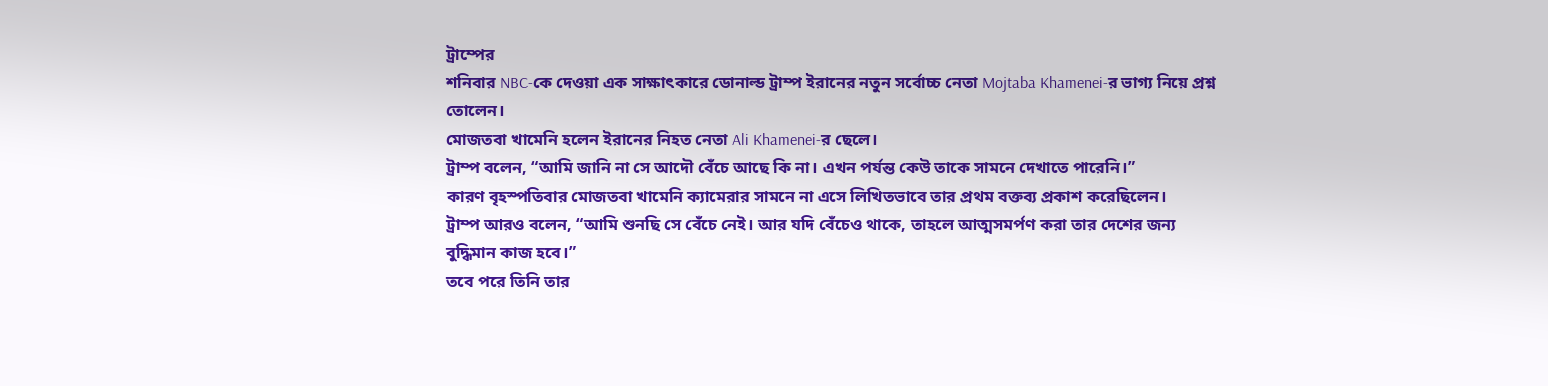ট্রাম্পের
শনিবার NBC-কে দেওয়া এক সাক্ষাৎকারে ডোনাল্ড ট্রাম্প ইরানের নতুন সর্বোচ্চ নেতা Mojtaba Khamenei-র ভাগ্য নিয়ে প্রশ্ন তোলেন।
মোজতবা খামেনি হলেন ইরানের নিহত নেতা Ali Khamenei-র ছেলে।
ট্রাম্প বলেন, “আমি জানি না সে আদৌ বেঁচে আছে কি না। এখন পর্যন্ত কেউ তাকে সামনে দেখাতে পারেনি।”
কারণ বৃহস্পতিবার মোজতবা খামেনি ক্যামেরার সামনে না এসে লিখিতভাবে তার প্রথম বক্তব্য প্রকাশ করেছিলেন।
ট্রাম্প আরও বলেন, “আমি শুনছি সে বেঁচে নেই। আর যদি বেঁচেও থাকে, তাহলে আত্মসমর্পণ করা তার দেশের জন্য বুদ্ধিমান কাজ হবে।”
তবে পরে তিনি তার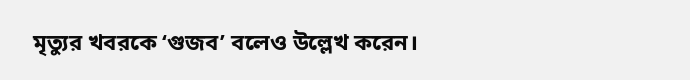মৃত্যুর খবরকে ‘গুজব’ বলেও উল্লেখ করেন।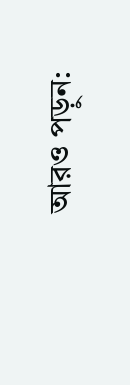আরও পড়ুন: